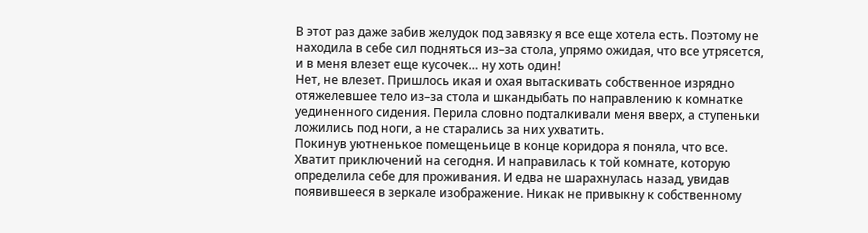В этот раз даже забив желудок под завязку я все еще хотела есть. Поэтому не находила в себе сил подняться из–за стола, упрямо ожидая, что все утрясется, и в меня влезет еще кусочек… ну хоть один!
Нет, не влезет. Пришлось икая и охая вытаскивать собственное изрядно отяжелевшее тело из–за стола и шкандыбать по направлению к комнатке уединенного сидения. Перила словно подталкивали меня вверх, а ступеньки ложились под ноги, а не старались за них ухватить.
Покинув уютненькое помещеньице в конце коридора я поняла, что все. Хватит приключений на сегодня. И направилась к той комнате, которую определила себе для проживания. И едва не шарахнулась назад, увидав появившееся в зеркале изображение. Никак не привыкну к собственному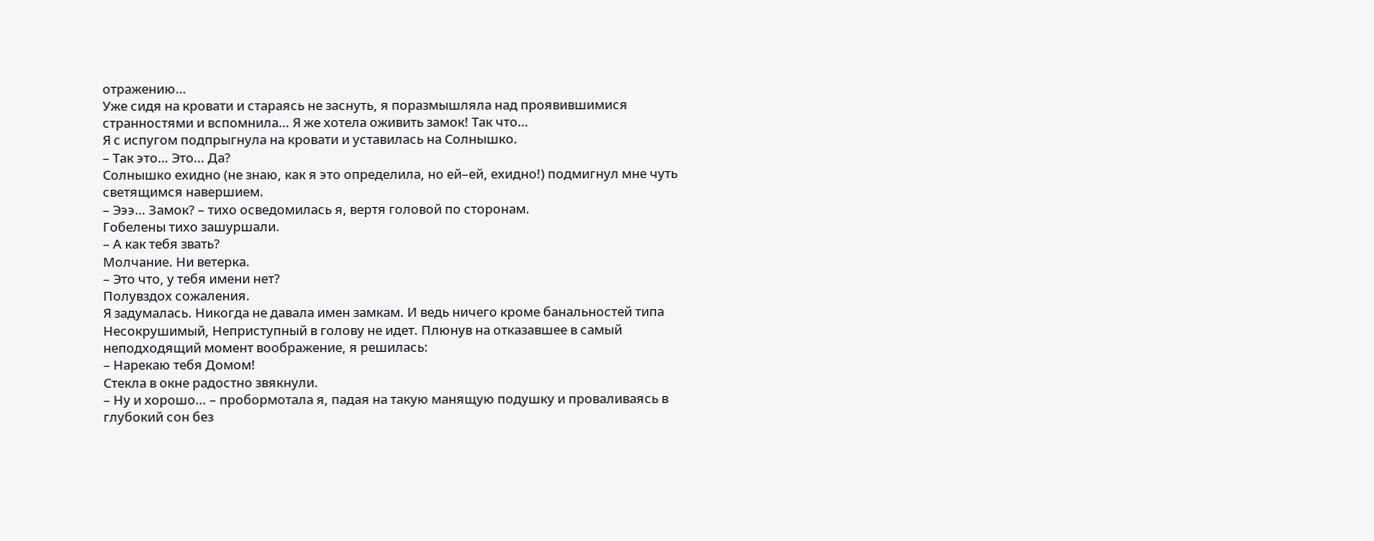отражению…
Уже сидя на кровати и стараясь не заснуть, я поразмышляла над проявившимися странностями и вспомнила… Я же хотела оживить замок! Так что…
Я с испугом подпрыгнула на кровати и уставилась на Солнышко.
– Так это… Это… Да?
Солнышко ехидно (не знаю, как я это определила, но ей–ей, ехидно!) подмигнул мне чуть светящимся навершием.
– Эээ… Замок? – тихо осведомилась я, вертя головой по сторонам.
Гобелены тихо зашуршали.
– А как тебя звать?
Молчание. Ни ветерка.
– Это что, у тебя имени нет?
Полувздох сожаления.
Я задумалась. Никогда не давала имен замкам. И ведь ничего кроме банальностей типа Несокрушимый, Неприступный в голову не идет. Плюнув на отказавшее в самый неподходящий момент воображение, я решилась:
– Нарекаю тебя Домом!
Стекла в окне радостно звякнули.
– Ну и хорошо… – пробормотала я, падая на такую манящую подушку и проваливаясь в глубокий сон без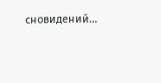сновидений…